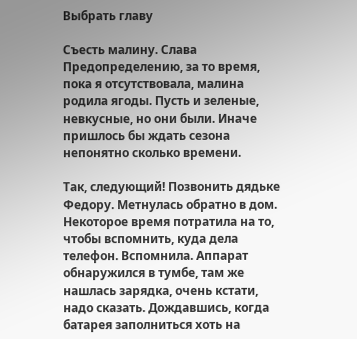Выбрать главу

Съесть малину. Слава Предопределению, за то время, пока я отсутствовала, малина родила ягоды. Пусть и зеленые, невкусные, но они были. Иначе пришлось бы ждать сезона непонятно сколько времени.

Так, следующий! Позвонить дядьке Федору. Метнулась обратно в дом. Некоторое время потратила на то, чтобы вспомнить, куда дела телефон. Вспомнила. Аппарат обнаружился в тумбе, там же нашлась зарядка, очень кстати, надо сказать. Дождавшись, когда батарея заполниться хоть на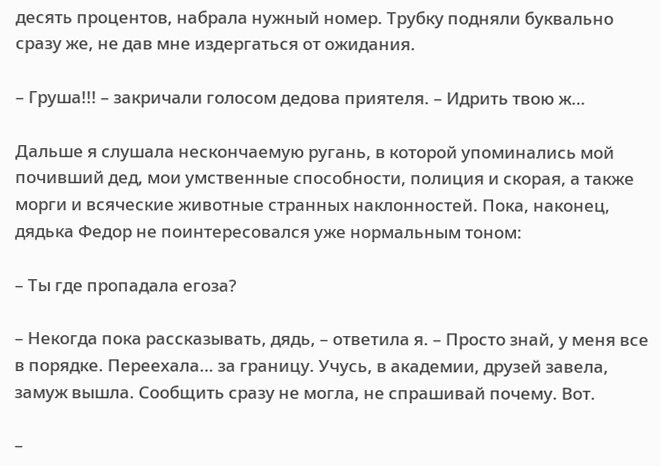десять процентов, набрала нужный номер. Трубку подняли буквально сразу же, не дав мне издергаться от ожидания.

– Груша!!! – закричали голосом дедова приятеля. – Идрить твою ж…

Дальше я слушала нескончаемую ругань, в которой упоминались мой почивший дед, мои умственные способности, полиция и скорая, а также морги и всяческие животные странных наклонностей. Пока, наконец, дядька Федор не поинтересовался уже нормальным тоном:

– Ты где пропадала егоза?

– Некогда пока рассказывать, дядь, – ответила я. – Просто знай, у меня все в порядке. Переехала… за границу. Учусь, в академии, друзей завела, замуж вышла. Сообщить сразу не могла, не спрашивай почему. Вот.

–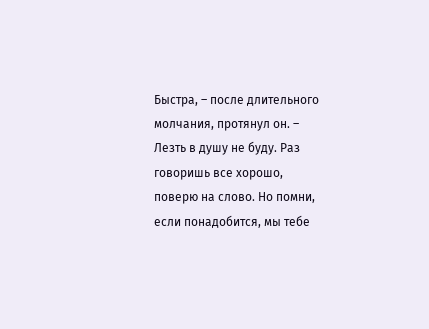Быстра, – после длительного молчания, протянул он. – Лезть в душу не буду. Раз говоришь все хорошо, поверю на слово. Но помни, если понадобится, мы тебе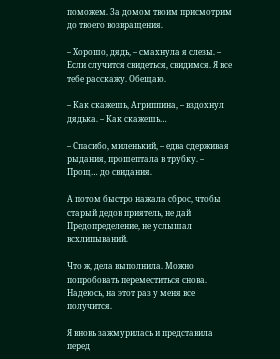поможем. За домом твоим присмотрим до твоего возвращения.

– Хорошо, дядь, – смахнула я слезы. – Если случится свидеться, свидимся. Я все тебе расскажу. Обещаю.

– Как скажешь, Агриппина, – вздохнул дядька. – Как скажешь…

– Спасибо, миленький, – едва сдерживая рыдания, прошептала в трубку. – Прощ… до свидания.

А потом быстро нажала сброс, чтобы старый дедов приятель, не дай Предопределение, не услышал всхлипываний.

Что ж, дела выполнила. Можно попробовать переместиться снова. Надеюсь, на этот раз у меня все получится.

Я вновь зажмурилась и представила перед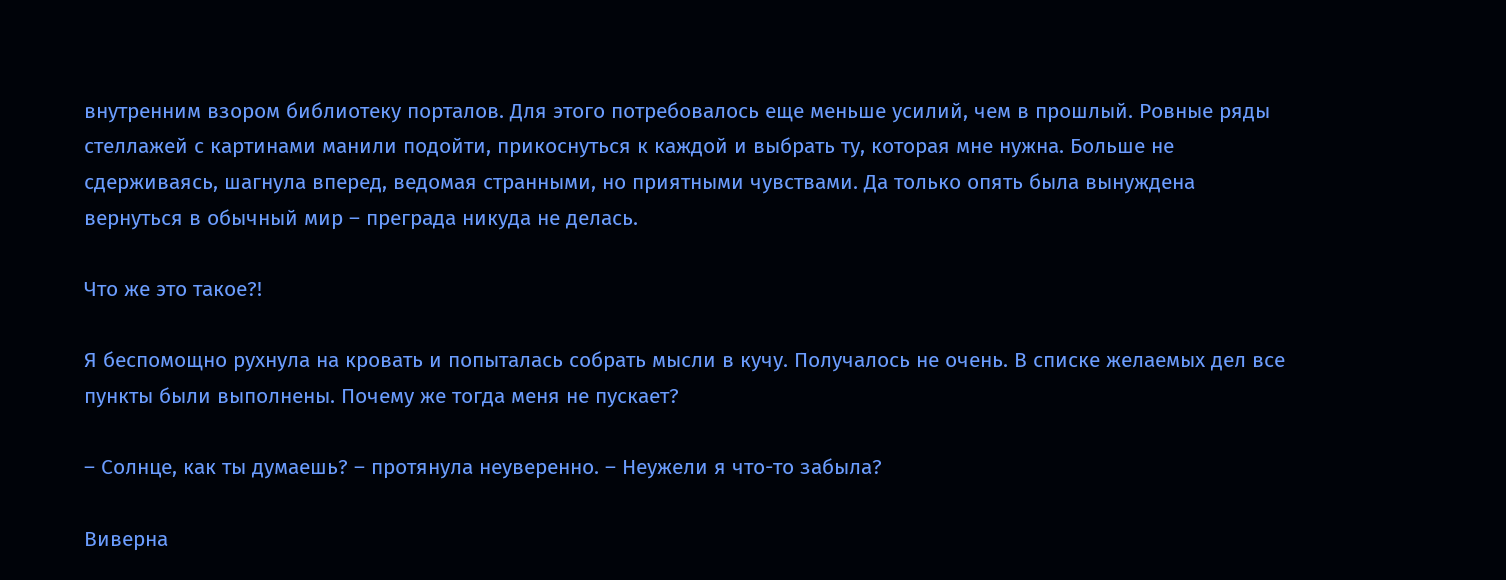внутренним взором библиотеку порталов. Для этого потребовалось еще меньше усилий, чем в прошлый. Ровные ряды стеллажей с картинами манили подойти, прикоснуться к каждой и выбрать ту, которая мне нужна. Больше не сдерживаясь, шагнула вперед, ведомая странными, но приятными чувствами. Да только опять была вынуждена вернуться в обычный мир – преграда никуда не делась.

Что же это такое?!

Я беспомощно рухнула на кровать и попыталась собрать мысли в кучу. Получалось не очень. В списке желаемых дел все пункты были выполнены. Почему же тогда меня не пускает?

– Солнце, как ты думаешь? – протянула неуверенно. – Неужели я что-то забыла?

Виверна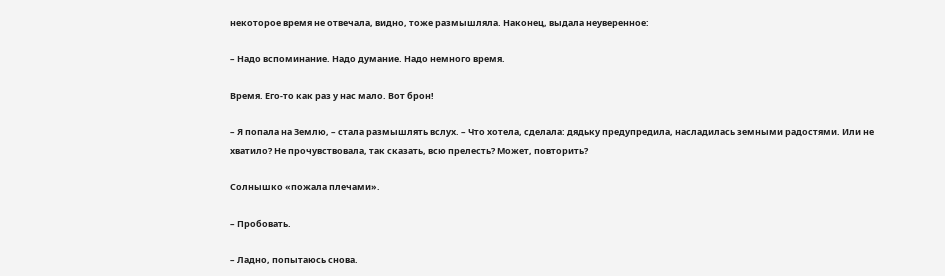некоторое время не отвечала, видно, тоже размышляла. Наконец, выдала неуверенное:

– Надо вспоминание. Надо думание. Надо немного время.

Время. Его-то как раз у нас мало. Вот брон!

– Я попала на Землю, – стала размышлять вслух. – Что хотела, сделала: дядьку предупредила, насладилась земными радостями. Или не хватило? Не прочувствовала, так сказать, всю прелесть? Может, повторить?

Солнышко «пожала плечами».

– Пробовать.

– Ладно, попытаюсь снова.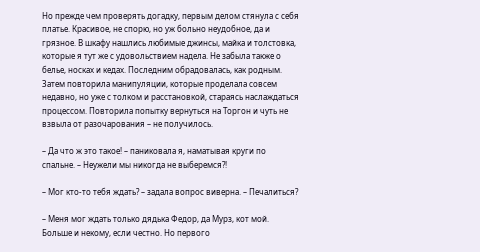Но прежде чем проверять догадку, первым делом стянула с себя платье. Красивое, не спорю, но уж больно неудобное, да и грязное. В шкафу нашлись любимые джинсы, майка и толстовка, которые я тут же с удовольствием надела. Не забыла также о белье, носках и кедах. Последним обрадовалась, как родным. Затем повторила манипуляции, которые проделала совсем недавно, но уже с толком и расстановкой, стараясь наслаждаться процессом. Повторила попытку вернуться на Торгон и чуть не взвыла от разочарования – не получилось.

– Да что ж это такое! – паниковала я, наматывая круги по спальне. – Неужели мы никогда не выберемся?!

– Мог кто-то тебя ждать? – задала вопрос виверна. – Печалиться?

– Меня мог ждать только дядька Федор, да Мурз, кот мой. Больше и некому, если честно. Но первого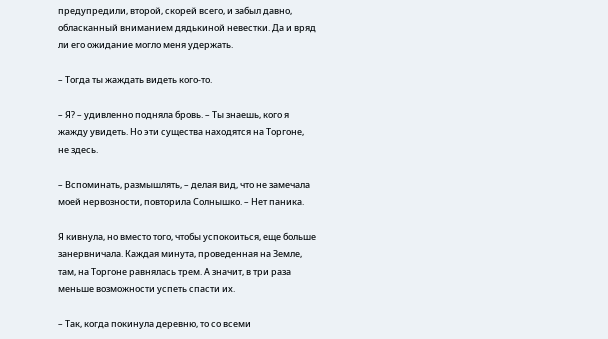предупредили, второй, скорей всего, и забыл давно, обласканный вниманием дядькиной невестки. Да и вряд ли его ожидание могло меня удержать.

– Тогда ты жаждать видеть кого-то.

– Я? – удивленно подняла бровь. – Ты знаешь, кого я жажду увидеть. Но эти существа находятся на Торгоне, не здесь.

– Вспоминать, размышлять, – делая вид, что не замечала моей нервозности, повторила Солнышко. – Нет паника.

Я кивнула, но вместо того, чтобы успокоиться, еще больше занервничала. Каждая минута, проведенная на Земле, там, на Торгоне равнялась трем. А значит, в три раза меньше возможности успеть спасти их.

– Так, когда покинула деревню, то со всеми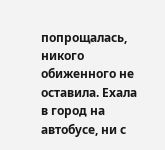попрощалась, никого обиженного не оставила. Ехала в город на автобусе, ни с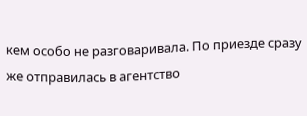кем особо не разговаривала. По приезде сразу же отправилась в агентство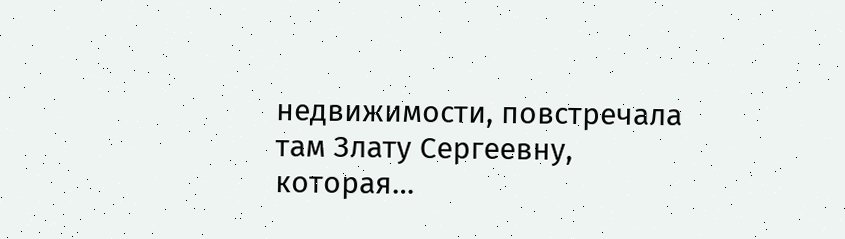недвижимости, повстречала там Злату Сергеевну, которая…